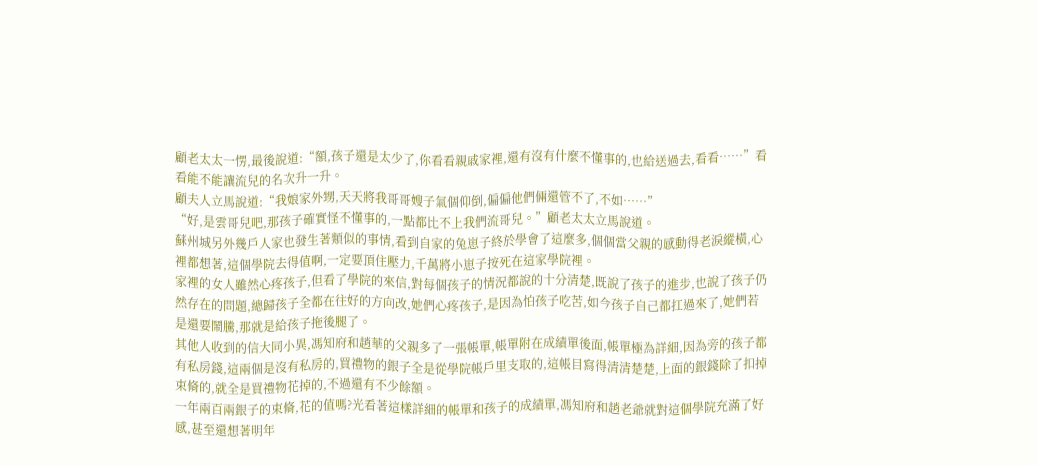顧老太太一愣,最後說道:“額,孩子還是太少了,你看看親戚家裡,還有沒有什麼不懂事的,也給送過去,看看……”看看能不能讓流兒的名次升一升。
顧夫人立馬說道:“我娘家外甥,天天將我哥哥嫂子氣個仰倒,偏偏他們倆還管不了,不如……”
“好,是雲哥兒吧,那孩子確實怪不懂事的,一點都比不上我們流哥兒。”顧老太太立馬說道。
蘇州城另外幾戶人家也發生著類似的事情,看到自家的兔崽子終於學會了這麼多,個個當父親的感動得老淚縱橫,心裡都想著,這個學院去得值啊,一定要頂住壓力,千萬將小崽子按死在這家學院裡。
家裡的女人雖然心疼孩子,但看了學院的來信,對每個孩子的情況都說的十分清楚,既說了孩子的進步,也說了孩子仍然存在的問題,總歸孩子全都在往好的方向改,她們心疼孩子,是因為怕孩子吃苦,如今孩子自己都扛過來了,她們若是還要鬧騰,那就是給孩子拖後腿了。
其他人收到的信大同小異,馮知府和趙華的父親多了一張帳單,帳單附在成績單後面,帳單極為詳細,因為旁的孩子都有私房錢,這兩個是沒有私房的,買禮物的銀子全是從學院帳戶里支取的,這帳目寫得清清楚楚,上面的銀錢除了扣掉束脩的,就全是買禮物花掉的,不過還有不少餘額。
一年兩百兩銀子的束脩,花的值嗎?光看著這樣詳細的帳單和孩子的成績單,馮知府和趙老爺就對這個學院充滿了好感,甚至還想著明年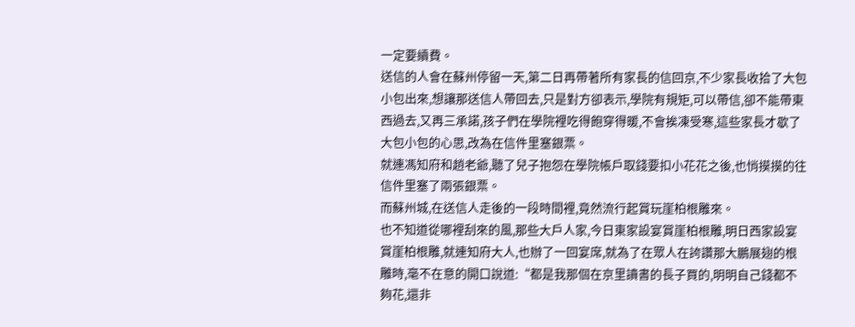一定要續費。
送信的人會在蘇州停留一天,第二日再帶著所有家長的信回京,不少家長收拾了大包小包出來,想讓那送信人帶回去,只是對方卻表示,學院有規矩,可以帶信,卻不能帶東西過去,又再三承諾,孩子們在學院裡吃得飽穿得暖,不會挨凍受寒,這些家長才歇了大包小包的心思,改為在信件里塞銀票。
就連馮知府和趙老爺,聽了兒子抱怨在學院帳戶取錢要扣小花花之後,也悄摸摸的往信件里塞了兩張銀票。
而蘇州城,在送信人走後的一段時間裡,竟然流行起賞玩崖柏根雕來。
也不知道從哪裡刮來的風,那些大戶人家,今日東家設宴賞崖柏根雕,明日西家設宴賞崖柏根雕,就連知府大人,也辦了一回宴席,就為了在眾人在誇讚那大鵬展翅的根雕時,毫不在意的開口說道:“都是我那個在京里讀書的長子買的,明明自己錢都不夠花,還非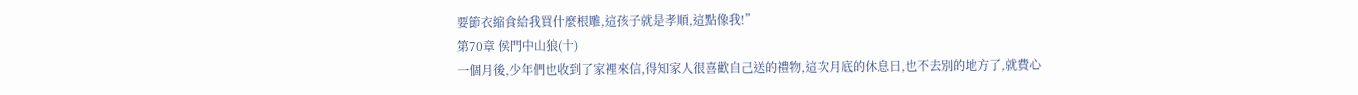要節衣縮食給我買什麼根雕,這孩子就是孝順,這點像我!”
第70章 侯門中山狼(十)
一個月後,少年們也收到了家裡來信,得知家人很喜歡自己送的禮物,這次月底的休息日,也不去別的地方了,就費心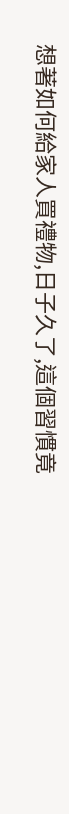想著如何給家人買禮物,日子久了,這個習慣竟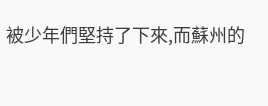被少年們堅持了下來,而蘇州的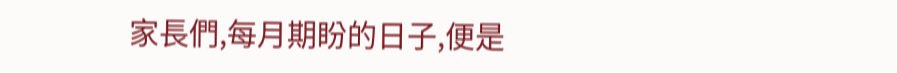家長們,每月期盼的日子,便是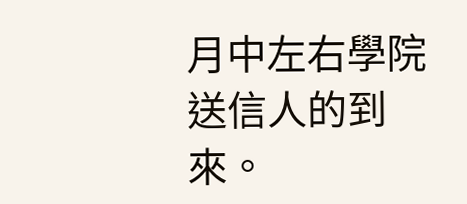月中左右學院送信人的到來。